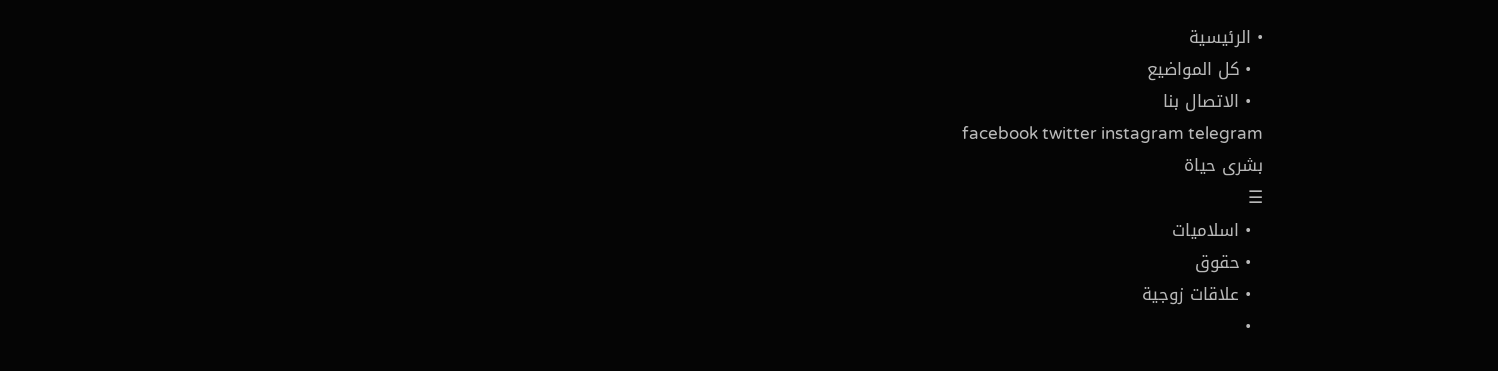• الرئيسية
  • كل المواضيع
  • الاتصال بنا
facebook twitter instagram telegram
بشرى حياة
☰
  • اسلاميات
  • حقوق
  • علاقات زوجية
  •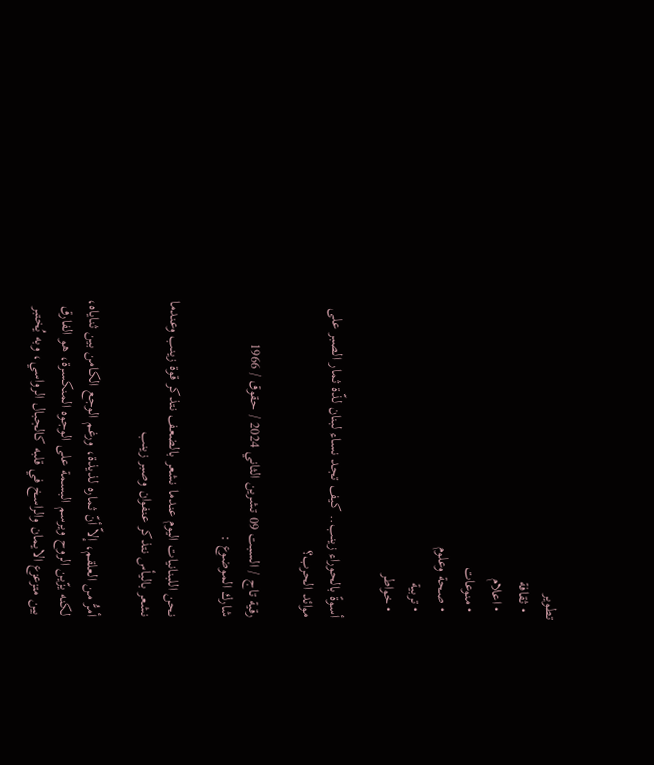تطوير
  • ثقافة
  • اعلام
  • منوعات
  • صحة وعلوم
  • تربية
  • خواطر

أسوةً بالحوراء زينب.. كيف تجد نساء لبنان لذّة ثمار الصبر على موائد الحرب؟

رقية تاج / السبت 09 تشرين الثاني 2024 / حقوق / 1966
شارك الموضوع :

نحن اللبنانيات اليوم عندما نشعر بالضعف نتذكر قوة زينب وعندما نشعر باليأس نتذكر عنفوان وصبر زينب

أمرُّ من العلقم، إلاّ أنّ ثماره لذيذة، ورغم الوجع الكامن بين ثناياه، لكنه يزّين الروح ويرسم البسمة على الوجوه المنكسرة، هو الفارق بين متزعزع الايمان والراسخ في قلبه كالجبال الرواسي، وبه يُختبر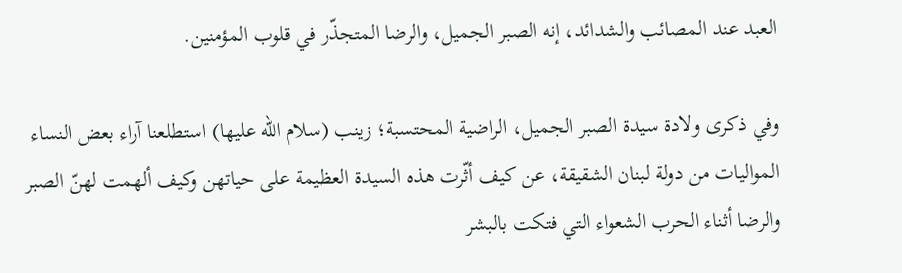العبد عند المصائب والشدائد، إنه الصبر الجميل، والرضا المتجذّر في قلوب المؤمنين.

وفي ذكرى ولادة سيدة الصبر الجميل، الراضية المحتسبة؛ زينب (سلام الله عليها) استطلعنا آراء بعض النساء المواليات من دولة لبنان الشقيقة، عن كيف أثّرت هذه السيدة العظيمة على حياتهن وكيف ألهمت لهنّ الصبر والرضا أثناء الحرب الشعواء التي فتكت بالبشر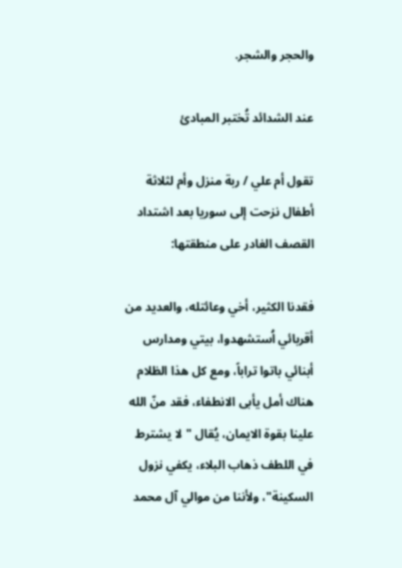والحجر والشجر.

عند الشدائد تُختبر المبادئ

تقول أم علي / ربة منزل وأم لثلاثة أطفال نزحت إلى سوريا بعد اشتداد القصف الغادر على منطقتها:

فقدنا الكثير، أخي وعائتله، والعديد من أقربائي اُستشهدوا، بيتي ومدارس أبنائي باتوا تراباً، ومع كل هذا الظلام هناك أمل يأبى الانطفاء، فقد منّ الله علينا بقوة الايمان، يُقال "لا يشترط في اللطف ذهاب البلاء، يكفي نزول السكينة"، ولأننا من موالي آل محمد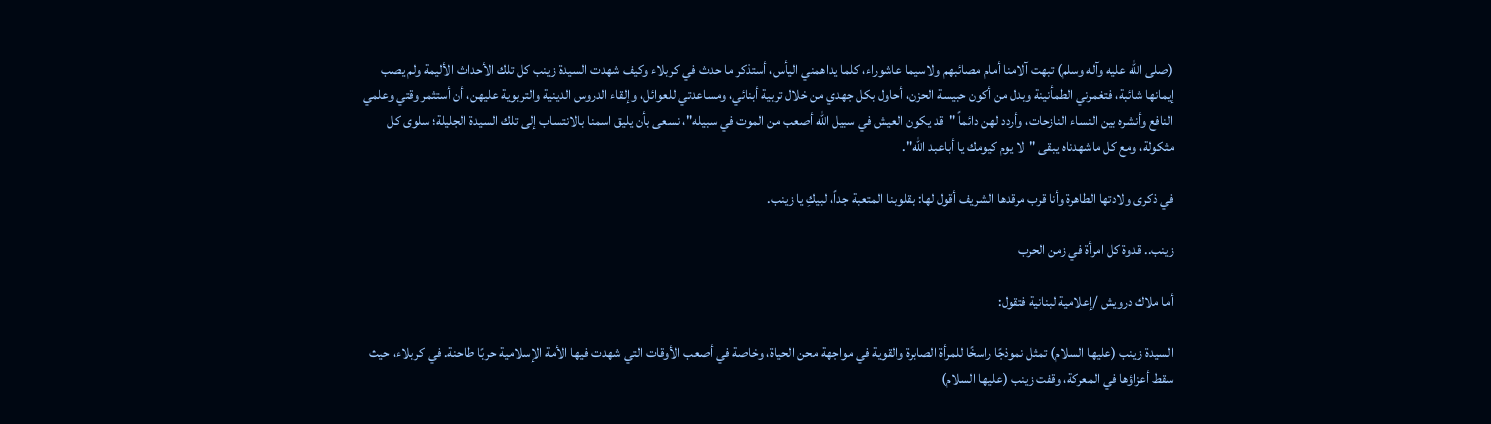(صلى الله عليه وآله وسلم) تبهت آلامنا أمام مصائبهم ولاسيما عاشوراء، كلما يداهمني اليأس، أستذكر ما حدث في كربلاء وكيف شهدت السيدة زينب كل تلك الأحداث الأليمة ولم يصب إيمانها شائبة، فتغمرني الطمأنينة وبدل من أكون حبيسة الحزن، أحاول بكل جهدي من خلال تربية أبنائي، ومساعدتي للعوائل، وإلقاء الدروس الدينية والتربوية عليهن، أن أستثمر وقتي وعلمي النافع وأنشره بين النساء النازحات، وأردد لهن دائماً "قد يكون العيش في سبيل الله أصعب من الموت في سبيله"، نسعى بأن يليق اسمنا بالانتساب إلى تلك السيدة الجليلة؛ سلوى كل مثكولة، ومع كل ماشهدناه يبقى "لا يوم كيومك يا أباعبد الله".

في ذكرى ولادتها الطاهرة وأنا قرب مرقدها الشريف أقول لها: بقلوبنا المتعبة جداً، لبيكِ يا زينب.

زينب.. قدوة كل امرأة في زمن الحرب

أما ملاك درويش /إعلامية لبنانية فتقول:

السيدة زينب (عليها السلام) تمثل نموذجًا راسخًا للمرأة الصابرة والقوية في مواجهة محن الحياة، وخاصة في أصعب الأوقات التي شهدت فيها الأمة الإسلامية حربًا طاحنة. في كربلاء، حيث سقط أعزاؤها في المعركة، وقفت زينب (عليها السلام)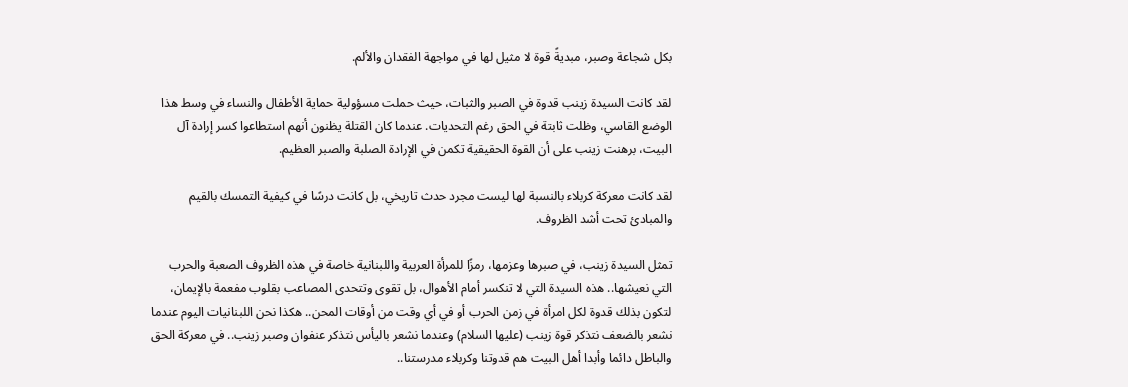بكل شجاعة وصبر، مبديةً قوة لا مثيل لها في مواجهة الفقدان والألم.

لقد كانت السيدة زينب قدوة في الصبر والثبات، حيث حملت مسؤولية حماية الأطفال والنساء في وسط هذا الوضع القاسي، وظلت ثابتة في الحق رغم التحديات. عندما كان القتلة يظنون أنهم استطاعوا كسر إرادة آل البيت، برهنت زينب على أن القوة الحقيقية تكمن في الإرادة الصلبة والصبر العظيم.

لقد كانت معركة كربلاء بالنسبة لها ليست مجرد حدث تاريخي، بل كانت درسًا في كيفية التمسك بالقيم والمبادئ تحت أشد الظروف.

تمثل السيدة زينب، في صبرها وعزمها، رمزًا للمرأة العربية واللبنانية خاصة في هذه الظروف الصعبة والحرب التي نعيشها.. هذه السيدة التي لا تنكسر أمام الأهوال، بل تقوى وتتحدى المصاعب بقلوب مفعمة بالإيمان، لتكون بذلك قدوة لكل امرأة في زمن الحرب أو في أي وقت من أوقات المحن.. هكذا نحن اللبنانيات اليوم عندما نشعر بالضعف نتذكر قوة زينب (عليها السلام) وعندما نشعر باليأس نتذكر عنفوان وصبر زينب.. في معركة الحق والباطل دائما وأبدا أهل البيت هم قدوتنا وكربلاء مدرستنا..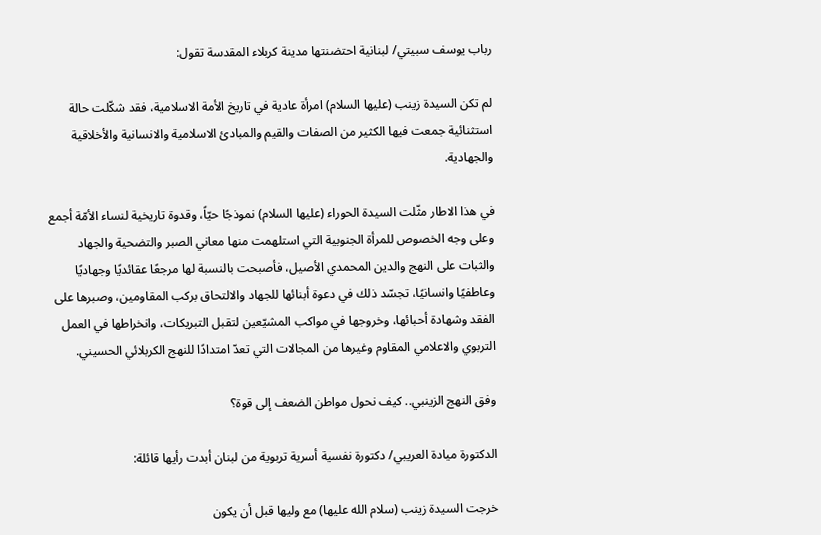رباب يوسف سبيتي/ لبنانية احتضنتها مدينة كربلاء المقدسة تقول:

لم تكن السيدة زينب (عليها السلام) امرأة عادية في تاريخ الأمة الاسلامية، فقد شكّلت حالة استثنائية جمعت فيها الكثير من الصفات والقيم والمبادئ الاسلامية والانسانية والأخلاقية والجهادية.

في هذا الاطار مثّلت السيدة الحوراء (عليها السلام) نموذجًا حيّاً، وقدوة تاريخية لنساء الأمّة أجمع وعلى وجه الخصوص للمرأة الجنوبية التي استلهمت منها معاني الصبر والتضحية والجهاد والثبات على النهج والدين المحمدي الأصيل، فأصبحت بالنسبة لها مرجعًا عقائديًا وجهاديًا وعاطفيًا وانسانيًا، تجسّد ذلك في دعوة أبنائها للجهاد والالتحاق بركب المقاومين، وصبرها على الفقد وشهادة أحبائها، وخروجها في مواكب المشيّعين لتقبل التبريكات، وانخراطها في العمل التربوي والاعلامي المقاوم وغيرها من المجالات التي تعدّ امتدادًا للنهج الكربلائي الحسيني.

وفق النهج الزينبي.. كيف نحول مواطن الضعف إلى قوة؟

الدكتورة ميادة العريبي/ دكتورة نفسية أسرية تربوية من لبنان أبدت رأيها قائلة:

خرجت السيدة زينب (سلام الله عليها) مع وليها قبل أن يكون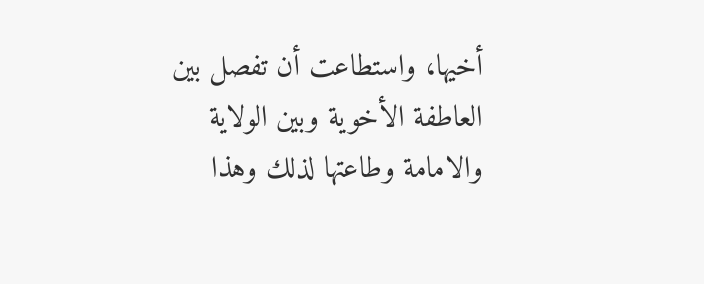أخيها، واستطاعت أن تفصل بين العاطفة الأخوية وبين الولاية والامامة وطاعتها لذلك وهذا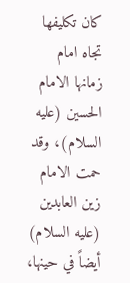كان تكليفها تجاه امام زمانها الامام الحسين (عليه السلام)، وقد حمت الامام زين العابدين (عليه السلام) أيضاً في حينها،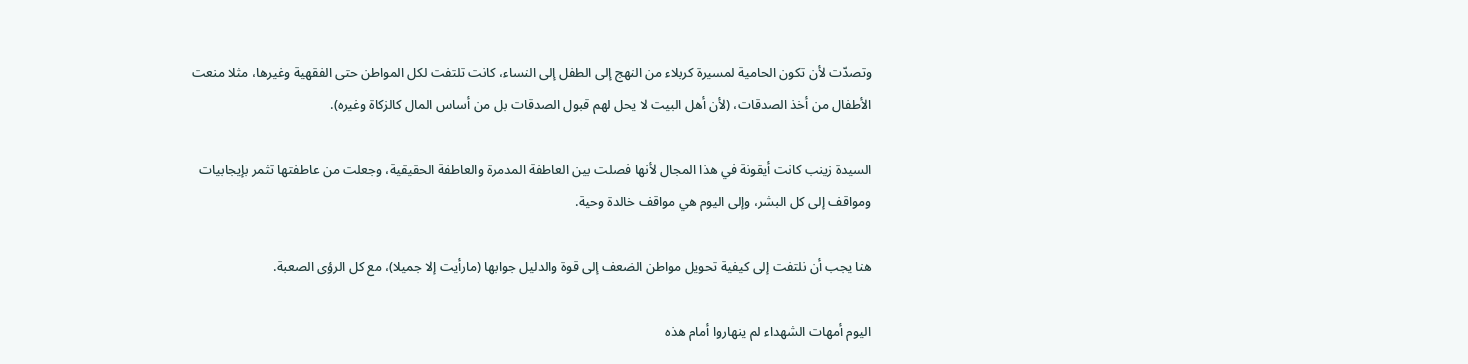وتصدّت لأن تكون الحامية لمسيرة كربلاء من النهج إلى الطفل إلى النساء، كانت تلتفت لكل المواطن حتى الفقهية وغيرها، مثلا منعت الأطفال من أخذ الصدقات، (لأن أهل البيت لا يحل لهم قبول الصدقات بل من أساس المال كالزكاة وغيره).

السيدة زينب كانت أيقونة في هذا المجال لأنها فصلت بين العاطفة المدمرة والعاطفة الحقيقية، وجعلت من عاطفتها تثمر بإيجابيات ومواقف إلى كل البشر، وإلى اليوم هي مواقف خالدة وحية.

هنا يجب أن نلتفت إلى كيفية تحويل مواطن الضعف إلى قوة والدليل جوابها (مارأيت إلا جميلا)، مع كل الرؤى الصعبة.

اليوم أمهات الشهداء لم ينهاروا أمام هذه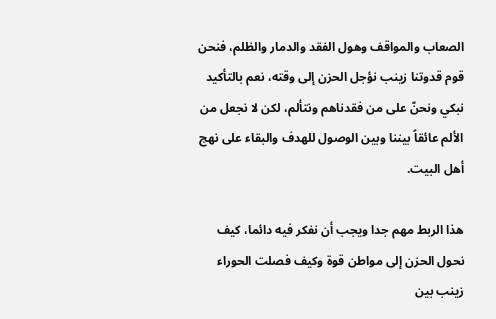الصعاب والمواقف وهول الفقد والدمار والظلم، فنحن قوم قدوتنا زينب نؤجل الحزن إلى وقته، نعم بالتأكيد نبكي ونحنّ على من فقدناهم ونتألم، لكن لا نجعل من الألم عائقاً بيننا وبين الوصول للهدف والبقاء على نهج أهل البيت.

هذا الربط مهم جدا ويجب أن نفكر فيه دائما، كيف نحول الحزن إلى مواطن قوة وكيف فصلت الحوراء زينب بين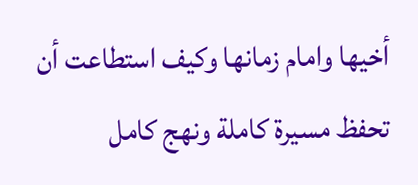أخيها وامام زمانها وكيف استطاعت أن تحفظ مسيرة كاملة ونهج كامل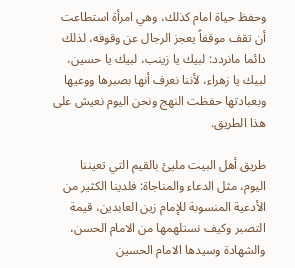وحفظ حياة امام كذلك، وهي امرأة استطاعت أن تقف موقفاً يعجز الرجال عن وقوفه، لذلك دائما مانردد: لبيك يا زينب، لبيك يا حسين، لبيك يا زهراء، لأننا نعرف أنها بصبرها ووعيها وبعبادتها حفظت النهج ونحن اليوم نعيش على هذا الطريق.

طريق أهل البيت مليئ بالقيم التي تعيننا اليوم، مثل الدعاء والمناجاة: فلدينا الكثير من الأدعية المنسوبة للإمام زين العابدين، قيمة التصبر وكيف نستلهمها من الامام الحسن، والشهادة وسيدها الامام الحسين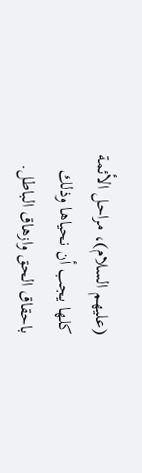(عليهم السلام)، مراحل الأئمة كلها يجب أن نحياها وذلك باحقاق الحق وازهاق الباطل.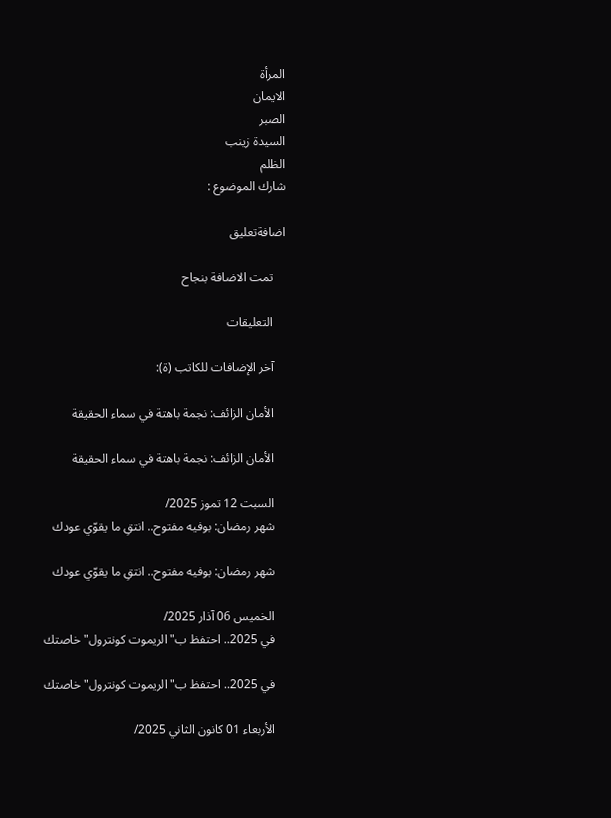المرأة
الايمان
الصبر
السيدة زينب
الظلم
شارك الموضوع :

اضافةتعليق

    تمت الاضافة بنجاح

    التعليقات

    آخر الإضافات للكاتب (ة):

    الأمان الزائف: نجمة باهتة في سماء الحقيقة

    الأمان الزائف: نجمة باهتة في سماء الحقيقة

    السبت 12 تموز 2025/
    شهر رمضان: بوفيه مفتوح.. انتقِ ما يقوّي عودك

    شهر رمضان: بوفيه مفتوح.. انتقِ ما يقوّي عودك

    الخميس 06 آذار 2025/
    في 2025.. احتفظ ب"الريموت كونترول" خاصتك

    في 2025.. احتفظ ب"الريموت كونترول" خاصتك

    الأربعاء 01 كانون الثاني 2025/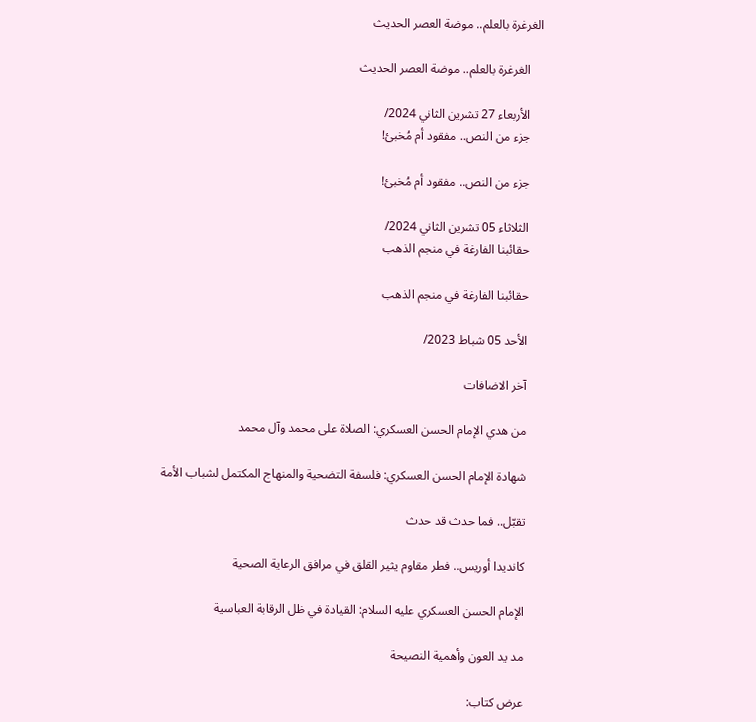الغرغرة بالعلم.. موضة العصر الحديث

    الغرغرة بالعلم.. موضة العصر الحديث

    الأربعاء 27 تشرين الثاني 2024/
    جزء من النص.. مفقود أم مُخبئ!

    جزء من النص.. مفقود أم مُخبئ!

    الثلاثاء 05 تشرين الثاني 2024/
    حقائبنا الفارغة في منجم الذهب

    حقائبنا الفارغة في منجم الذهب

    الأحد 05 شباط 2023/

    آخر الاضافات

    من هدي الإمام الحسن العسكري: الصلاة على محمد وآل محمد

    شهادة الإمام الحسن العسكري: فلسفة التضحية والمنهاج المكتمل لشباب الأمة

    تقبّل.. فما حدث قد حدث

    كانديدا أوريس.. فطر مقاوم يثير القلق في مرافق الرعاية الصحية

    الإمام الحسن العسكري عليه السلام: القيادة في ظل الرقابة العباسية

    مد يد العون وأهمية النصيحة

    عرض كتاب: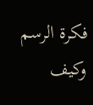فكرة الرسم وكيف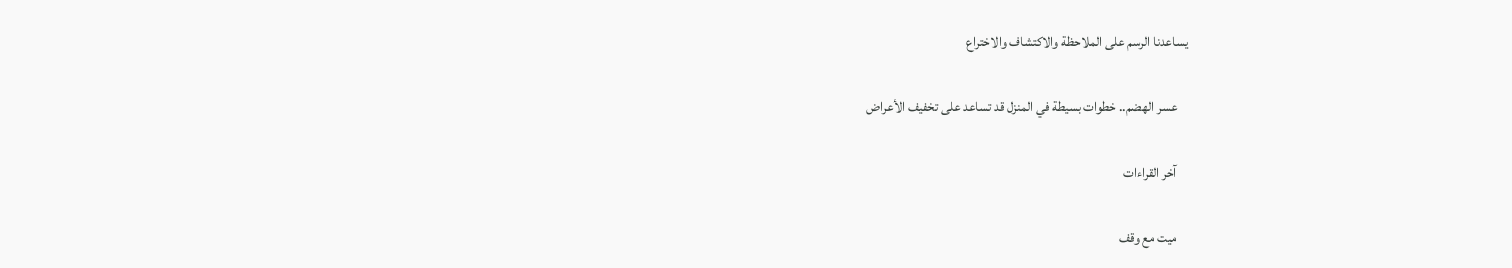يساعدنا الرسم على الملاحظة والاكتشاف والاختراع

    عسر الهضم.. خطوات بسيطة في المنزل قد تساعد على تخفيف الأعراض

    آخر القراءات

    ميت مع وقف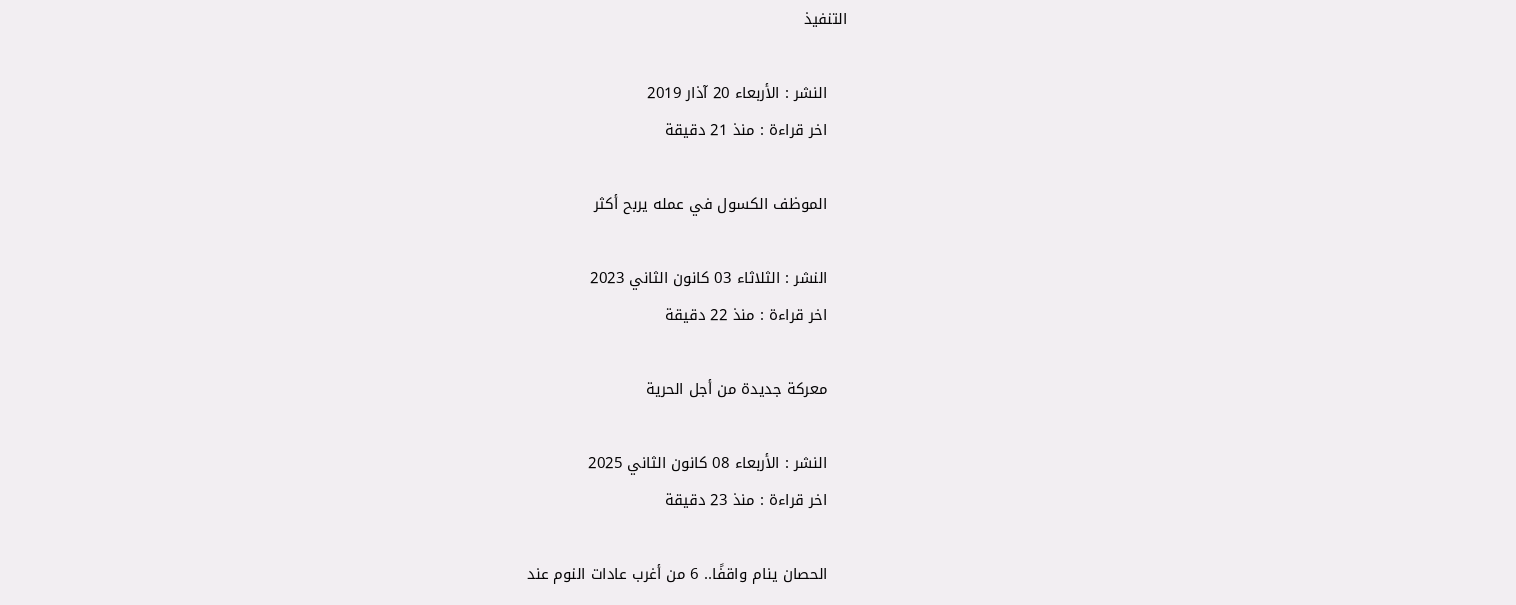التنفيذ

    النشر : الأربعاء 20 آذار 2019
    اخر قراءة : منذ 21 دقيقة

    الموظف الكسول في عمله يربح أكثر

    النشر : الثلاثاء 03 كانون الثاني 2023
    اخر قراءة : منذ 22 دقيقة

    معركة جديدة من أجل الحرية

    النشر : الأربعاء 08 كانون الثاني 2025
    اخر قراءة : منذ 23 دقيقة

    الحصان ينام واقفًا.. 6 من أغرب عادات النوم عند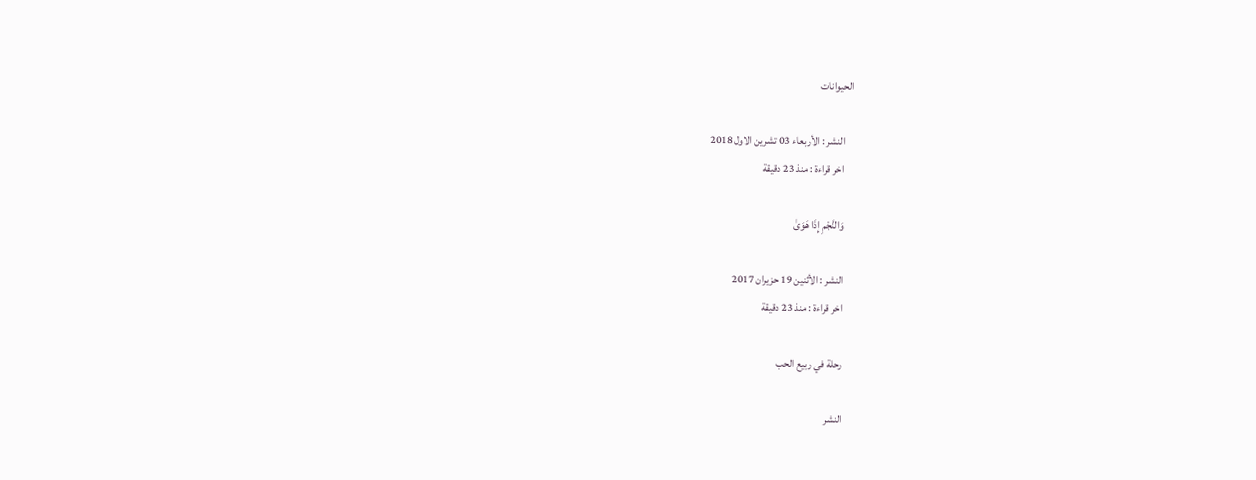الحيوانات

    النشر : الأربعاء 03 تشرين الاول 2018
    اخر قراءة : منذ 23 دقيقة

    وَالنَّجْمِ إِذَا هَوَىٰ

    النشر : الأثنين 19 حزيران 2017
    اخر قراءة : منذ 23 دقيقة

    رحلة في ربيع الحب

    النشر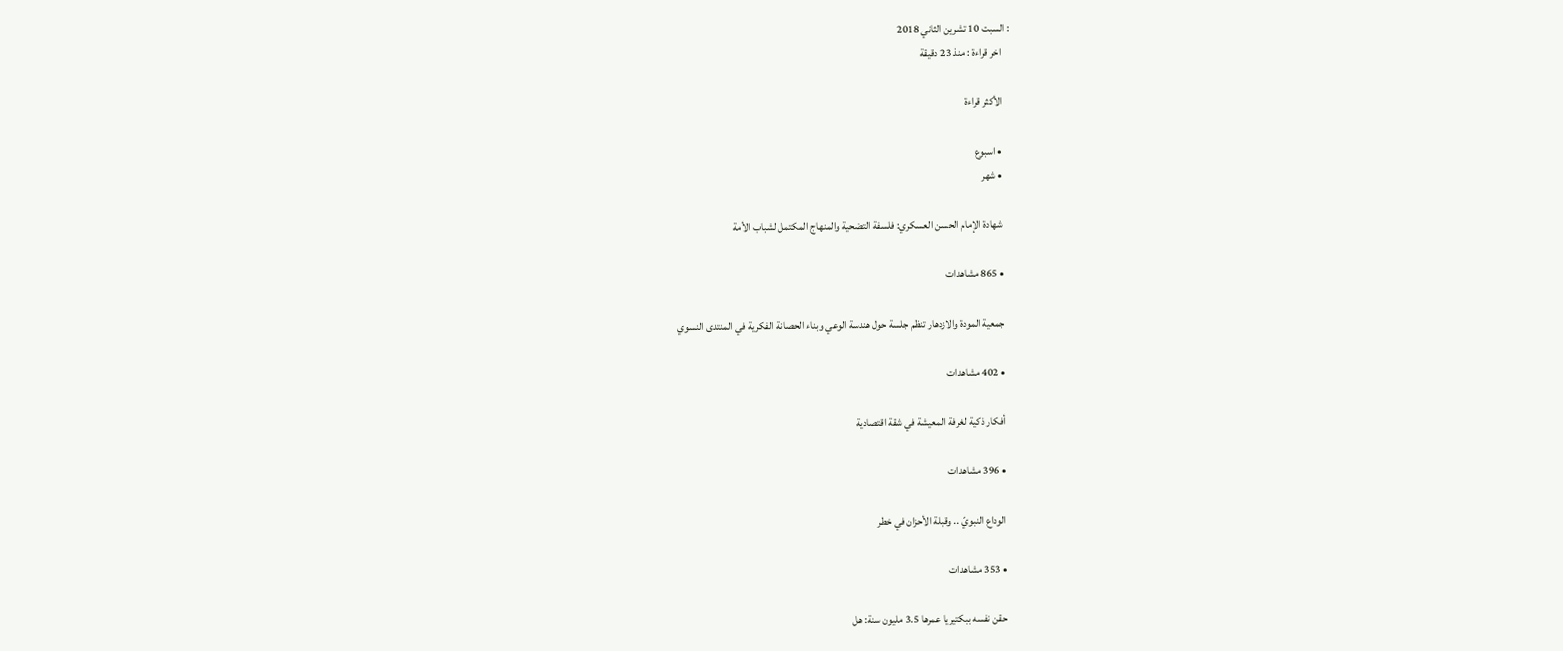: السبت 10 تشرين الثاني 2018
    اخر قراءة : منذ 23 دقيقة

    الأكثر قراءة

    • اسبوع
    • شهر

    شهادة الإمام الحسن العسكري: فلسفة التضحية والمنهاج المكتمل لشباب الأمة

    • 865 مشاهدات

    جمعية المودة والازدهار تنظم جلسة حول هندسة الوعي وبناء الحصانة الفكرية في المنتدى النسوي

    • 402 مشاهدات

    أفكار ذكية لغرفة المعيشة في شقة اقتصادية

    • 396 مشاهدات

    الوداع النبويّ .. وقبلة الأحزان في خطر

    • 353 مشاهدات

    حقن نفسه ببكتيريا عمرها 3.5 مليون سنة: هل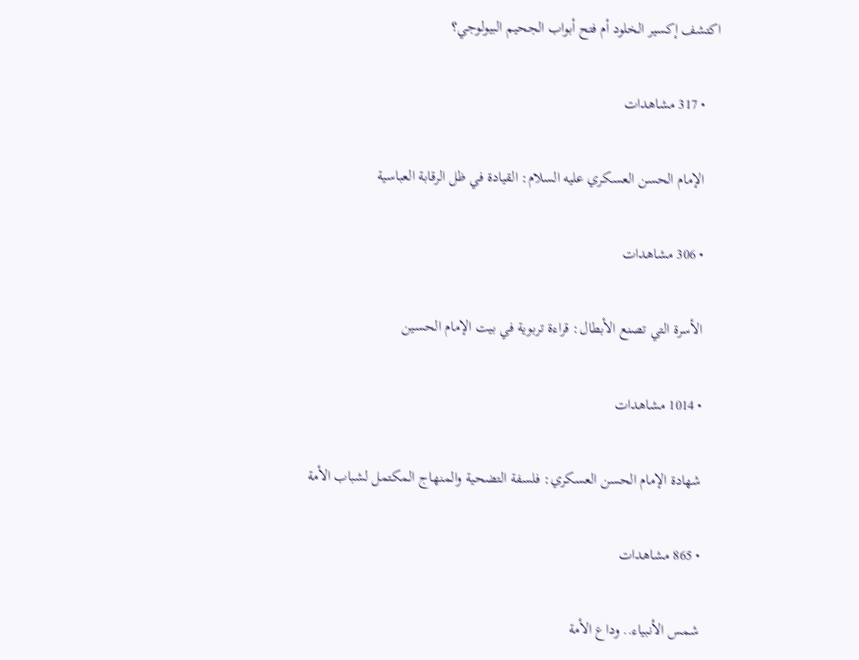اكتشف إكسير الخلود أم فتح أبواب الجحيم البيولوجي؟

    • 317 مشاهدات

    الإمام الحسن العسكري عليه السلام: القيادة في ظل الرقابة العباسية

    • 306 مشاهدات

    الأسرة التي تصنع الأبطال: قراءة تربوية في بيت الإمام الحسين

    • 1014 مشاهدات

    شهادة الإمام الحسن العسكري: فلسفة التضحية والمنهاج المكتمل لشباب الأمة

    • 865 مشاهدات

    شمس الأنبياء.. وداع الأمة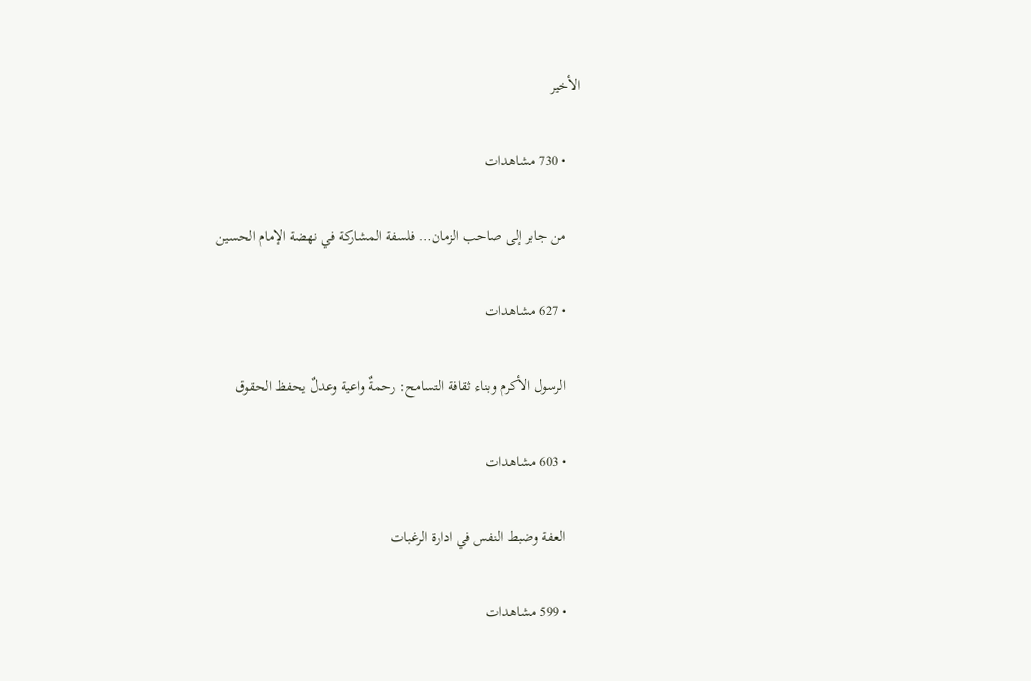الأخير

    • 730 مشاهدات

    من جابر إلى صاحب الزمان… فلسفة المشاركة في نهضة الإمام الحسين

    • 627 مشاهدات

    الرسول الأكرم وبناء ثقافة التسامح: رحمةٌ واعية وعدلٌ يحفظ الحقوق

    • 603 مشاهدات

    العفة وضبط النفس في ادارة الرغبات

    • 599 مشاهدات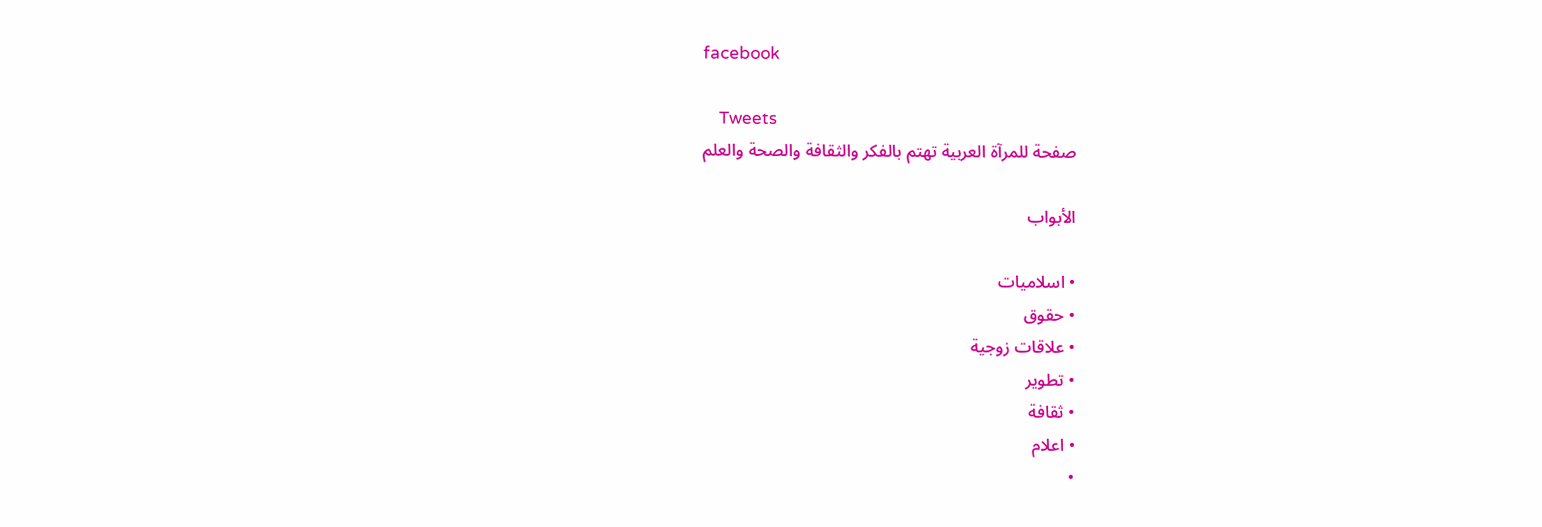facebook

    Tweets
    صفحة للمرآة العربية تهتم بالفكر والثقافة والصحة والعلم

    الأبواب

    • اسلاميات
    • حقوق
    • علاقات زوجية
    • تطوير
    • ثقافة
    • اعلام
    •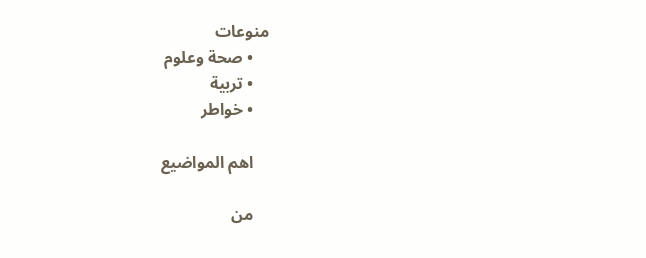منوعات
    • صحة وعلوم
    • تربية
    • خواطر

    اهم المواضيع

    من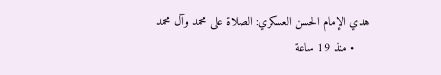هدي الإمام الحسن العسكري: الصلاة على محمد وآل محمد
    • منذ 19 ساعة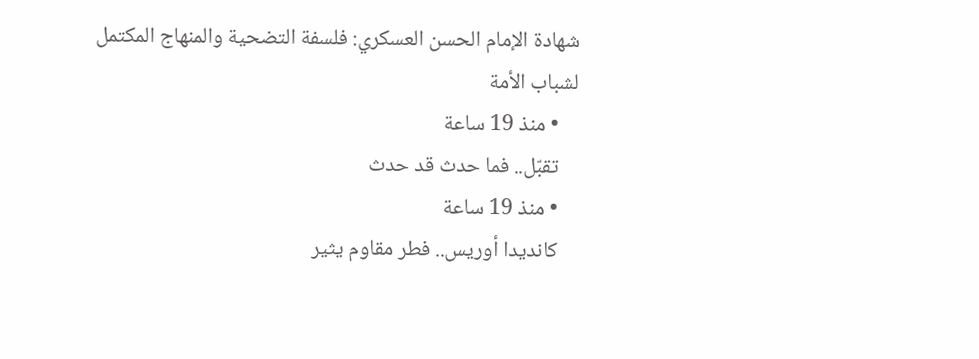شهادة الإمام الحسن العسكري: فلسفة التضحية والمنهاج المكتمل لشباب الأمة
    • منذ 19 ساعة
    تقبّل.. فما حدث قد حدث
    • منذ 19 ساعة
    كانديدا أوريس.. فطر مقاوم يثير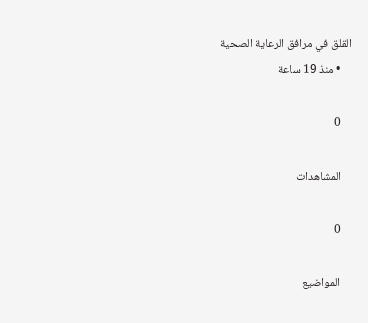القلق في مرافق الرعاية الصحية
    • منذ 19 ساعة

    0

    المشاهدات

    0

    المواضيع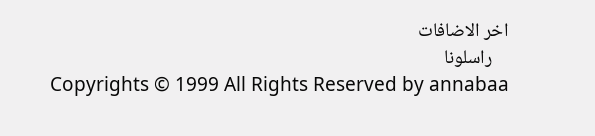اخر الاضافات
    راسلونا
    Copyrights © 1999 All Rights Reserved by annabaa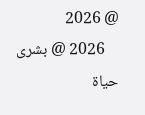@ 2026
    2026 @ بشرى حياة